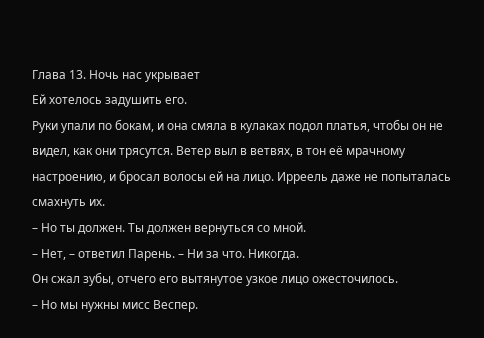Глава 13. Ночь нас укрывает
Ей хотелось задушить его.
Руки упали по бокам, и она смяла в кулаках подол платья, чтобы он не видел, как они трясутся. Ветер выл в ветвях, в тон её мрачному настроению, и бросал волосы ей на лицо. Ирреель даже не попыталась смахнуть их.
– Но ты должен. Ты должен вернуться со мной.
– Нет, – ответил Парень. – Ни за что. Никогда.
Он сжал зубы, отчего его вытянутое узкое лицо ожесточилось.
– Но мы нужны мисс Веспер.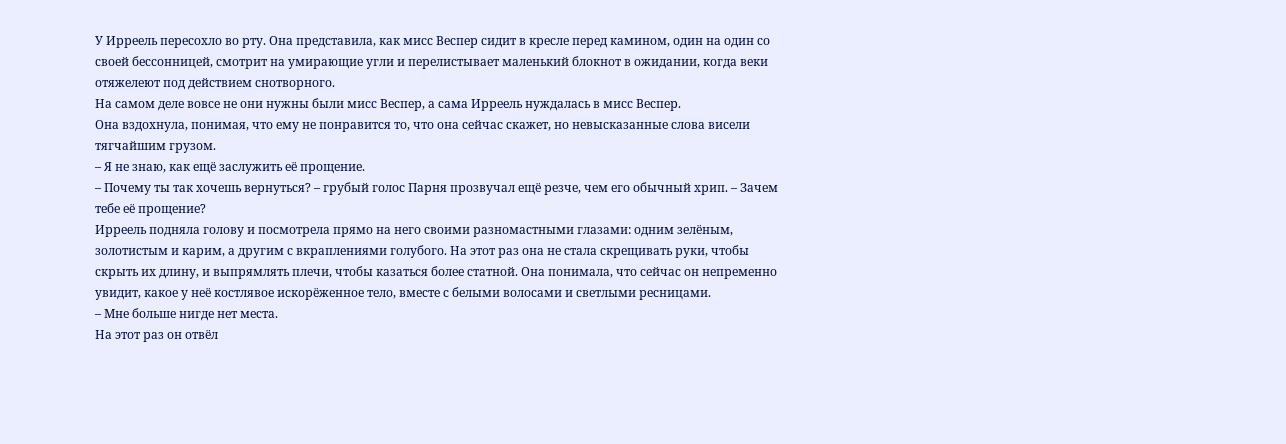У Ирреель пересохло во рту. Она представила, как мисс Веспер сидит в кресле перед камином, один на один со своей бессонницей, смотрит на умирающие угли и перелистывает маленький блокнот в ожидании, когда веки отяжелеют под действием снотворного.
На самом деле вовсе не они нужны были мисс Веспер, а сама Ирреель нуждалась в мисс Веспер.
Она вздохнула, понимая, что ему не понравится то, что она сейчас скажет, но невысказанные слова висели тягчайшим грузом.
– Я не знаю, как ещё заслужить её прощение.
– Почему ты так хочешь вернуться? – грубый голос Парня прозвучал ещё резче, чем его обычный хрип. – Зачем тебе её прощение?
Ирреель подняла голову и посмотрела прямо на него своими разномастными глазами: одним зелёным, золотистым и карим, а другим с вкраплениями голубого. На этот раз она не стала скрещивать руки, чтобы скрыть их длину, и выпрямлять плечи, чтобы казаться более статной. Она понимала, что сейчас он непременно увидит, какое у неё костлявое искорёженное тело, вместе с белыми волосами и светлыми ресницами.
– Мне больше нигде нет места.
На этот раз он отвёл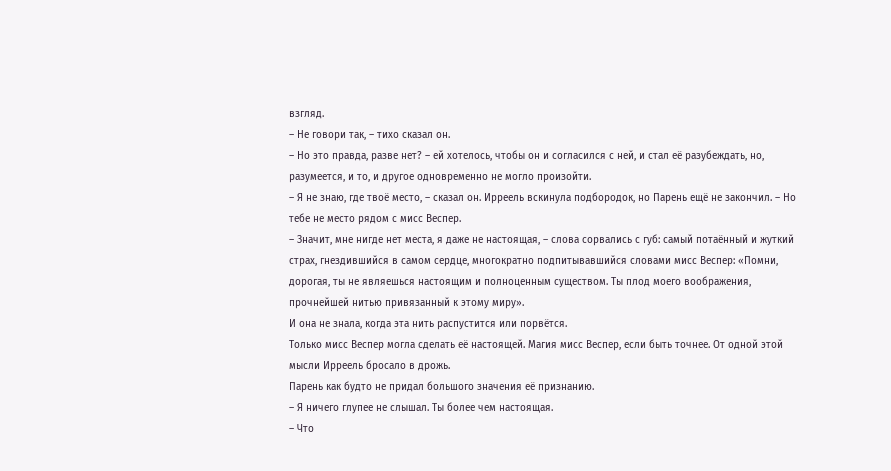взгляд.
– Не говори так, – тихо сказал он.
– Но это правда, разве нет? – ей хотелось, чтобы он и согласился с ней, и стал её разубеждать, но, разумеется, и то, и другое одновременно не могло произойти.
– Я не знаю, где твоё место, – сказал он. Ирреель вскинула подбородок, но Парень ещё не закончил. – Но тебе не место рядом с мисс Веспер.
– Значит, мне нигде нет места, я даже не настоящая, – слова сорвались с губ: самый потаённый и жуткий страх, гнездившийся в самом сердце, многократно подпитывавшийся словами мисс Веспер: «Помни, дорогая, ты не являешься настоящим и полноценным существом. Ты плод моего воображения, прочнейшей нитью привязанный к этому миру».
И она не знала, когда эта нить распустится или порвётся.
Только мисс Веспер могла сделать её настоящей. Магия мисс Веспер, если быть точнее. От одной этой мысли Ирреель бросало в дрожь.
Парень как будто не придал большого значения её признанию.
– Я ничего глупее не слышал. Ты более чем настоящая.
– Что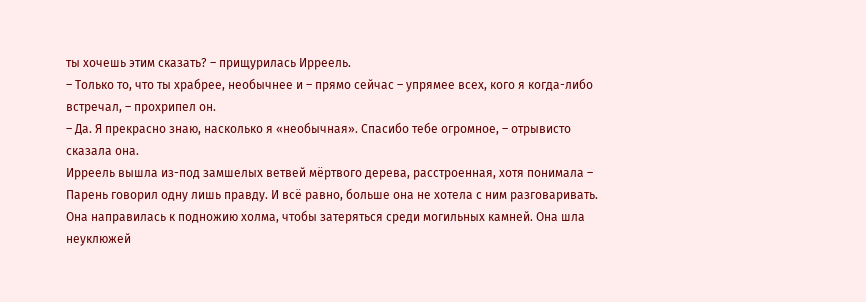ты хочешь этим сказать? – прищурилась Ирреель.
– Только то, что ты храбрее, необычнее и – прямо сейчас – упрямее всех, кого я когда-либо встречал, – прохрипел он.
– Да. Я прекрасно знаю, насколько я «необычная». Спасибо тебе огромное, – отрывисто сказала она.
Ирреель вышла из-под замшелых ветвей мёртвого дерева, расстроенная, хотя понимала – Парень говорил одну лишь правду. И всё равно, больше она не хотела с ним разговаривать. Она направилась к подножию холма, чтобы затеряться среди могильных камней. Она шла неуклюжей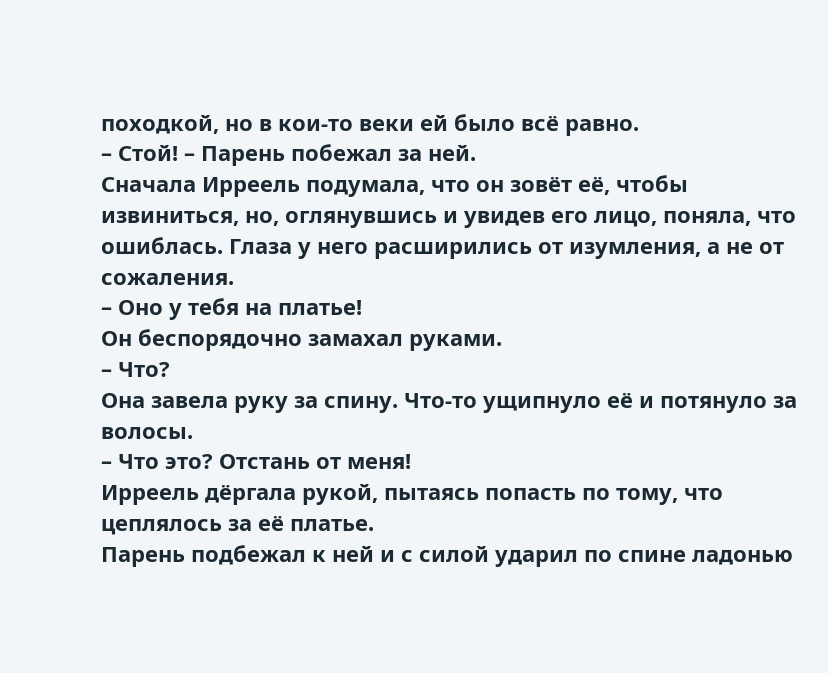походкой, но в кои-то веки ей было всё равно.
– Стой! – Парень побежал за ней.
Сначала Ирреель подумала, что он зовёт её, чтобы извиниться, но, оглянувшись и увидев его лицо, поняла, что ошиблась. Глаза у него расширились от изумления, а не от сожаления.
– Оно у тебя на платье!
Он беспорядочно замахал руками.
– Что?
Она завела руку за спину. Что-то ущипнуло её и потянуло за волосы.
– Что это? Отстань от меня!
Ирреель дёргала рукой, пытаясь попасть по тому, что цеплялось за её платье.
Парень подбежал к ней и с силой ударил по спине ладонью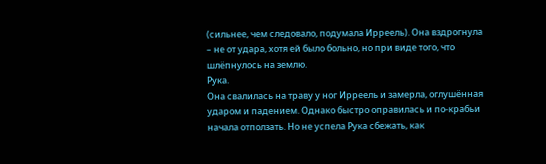(сильнее, чем следовало, подумала Ирреель). Она вздрогнула – не от удара, хотя ей было больно, но при виде того, что шлёпнулось на землю.
Рука.
Она свалилась на траву у ног Ирреель и замерла, оглушённая ударом и падением. Однако быстро оправилась и по-крабьи начала отползать. Но не успела Рука сбежать, как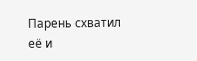Парень схватил её и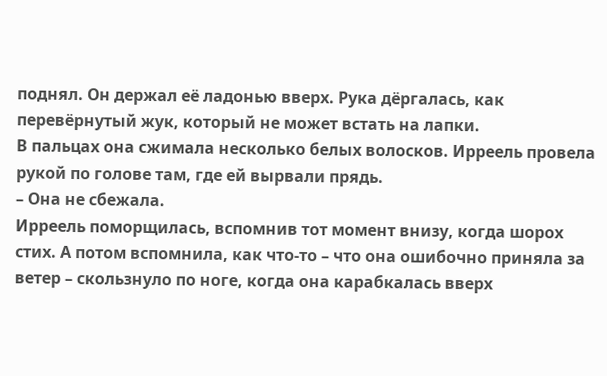поднял. Он держал её ладонью вверх. Рука дёргалась, как перевёрнутый жук, который не может встать на лапки.
В пальцах она сжимала несколько белых волосков. Ирреель провела рукой по голове там, где ей вырвали прядь.
– Она не сбежала.
Ирреель поморщилась, вспомнив тот момент внизу, когда шорох стих. А потом вспомнила, как что-то – что она ошибочно приняла за ветер – скользнуло по ноге, когда она карабкалась вверх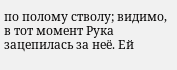по полому стволу; видимо, в тот момент Рука зацепилась за неё. Ей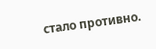стало противно.